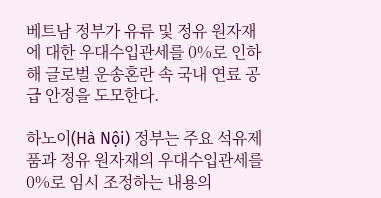베트남 정부가 유류 및 정유 원자재에 대한 우대수입관세를 0%로 인하해 글로벌 운송혼란 속 국내 연료 공급 안정을 도모한다.

하노이(Hà Nội) 정부는 주요 석유제품과 정유 원자재의 우대수입관세를 0%로 임시 조정하는 내용의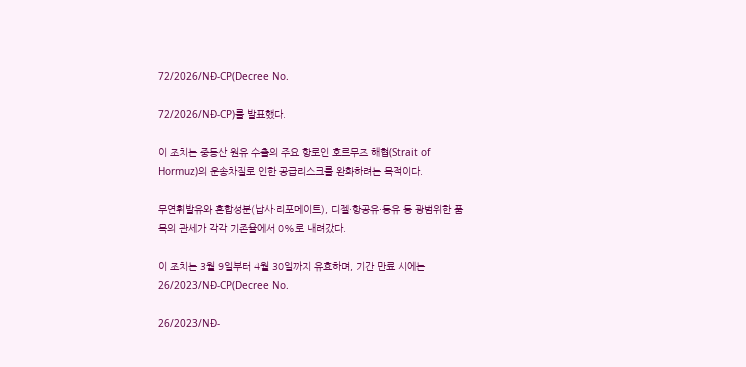72/2026/NĐ-CP(Decree No.

72/2026/NĐ-CP)를 발표했다.

이 조치는 중동산 원유 수출의 주요 항로인 호르무즈 해협(Strait of Hormuz)의 운송차질로 인한 공급리스크를 완화하려는 목적이다.

무연휘발유와 혼합성분(납사·리포메이트), 디젤·항공유·등유 등 광범위한 품목의 관세가 각각 기존율에서 0%로 내려갔다.

이 조치는 3월 9일부터 4월 30일까지 유효하며, 기간 만료 시에는 26/2023/NĐ-CP(Decree No.

26/2023/NĐ-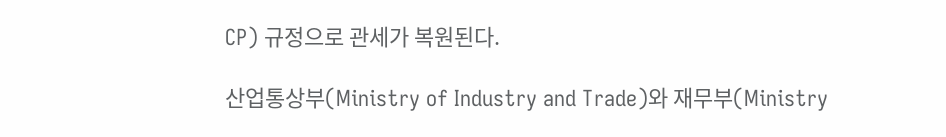CP) 규정으로 관세가 복원된다.

산업통상부(Ministry of Industry and Trade)와 재무부(Ministry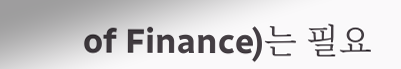of Finance)는 필요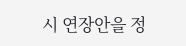시 연장안을 정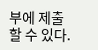부에 제출할 수 있다.